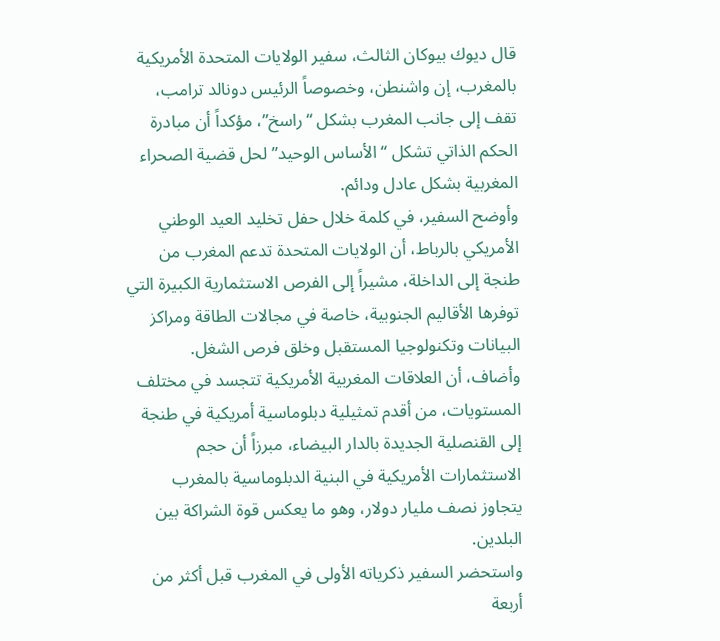قال ديوك بيوكان الثالث، سفير الولايات المتحدة الأمريكية بالمغرب، إن واشنطن، وخصوصاً الرئيس دونالد ترامب، تقف إلى جانب المغرب بشكل “راسخ”، مؤكداً أن مبادرة الحكم الذاتي تشكل “الأساس الوحيد” لحل قضية الصحراء المغربية بشكل عادل ودائم.
وأوضح السفير، في كلمة خلال حفل تخليد العيد الوطني الأمريكي بالرباط، أن الولايات المتحدة تدعم المغرب من طنجة إلى الداخلة، مشيراً إلى الفرص الاستثمارية الكبيرة التي توفرها الأقاليم الجنوبية، خاصة في مجالات الطاقة ومراكز البيانات وتكنولوجيا المستقبل وخلق فرص الشغل.
وأضاف، أن العلاقات المغربية الأمريكية تتجسد في مختلف المستويات، من أقدم تمثيلية دبلوماسية أمريكية في طنجة إلى القنصلية الجديدة بالدار البيضاء، مبرزاً أن حجم الاستثمارات الأمريكية في البنية الدبلوماسية بالمغرب يتجاوز نصف مليار دولار، وهو ما يعكس قوة الشراكة بين البلدين.
واستحضر السفير ذكرياته الأولى في المغرب قبل أكثر من أربعة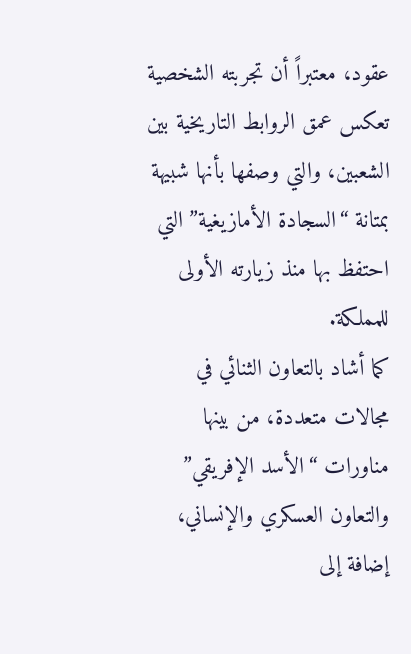عقود، معتبراً أن تجربته الشخصية تعكس عمق الروابط التاريخية بين الشعبين، والتي وصفها بأنها شبيهة بمتانة “السجادة الأمازيغية” التي احتفظ بها منذ زيارته الأولى للمملكة.
كما أشاد بالتعاون الثنائي في مجالات متعددة، من بينها مناورات “الأسد الإفريقي” والتعاون العسكري والإنساني، إضافة إلى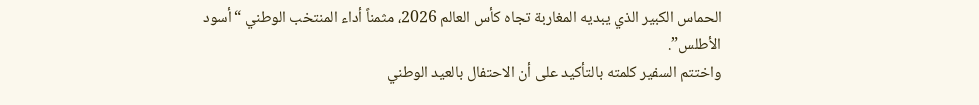الحماس الكبير الذي يبديه المغاربة تجاه كأس العالم 2026، مثمناً أداء المنتخب الوطني “أسود الأطلس”.
واختتم السفير كلمته بالتأكيد على أن الاحتفال بالعيد الوطني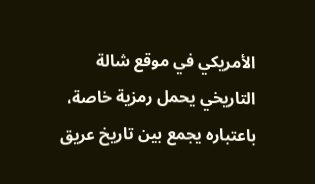الأمريكي في موقع شالة التاريخي يحمل رمزية خاصة، باعتباره يجمع بين تاريخ عريق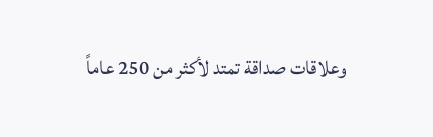وعلاقات صداقة تمتد لأكثر من 250 عاماً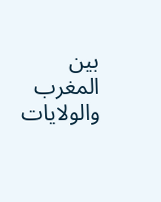بين المغرب والولايات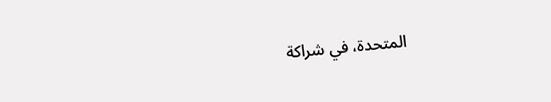المتحدة، في شراكة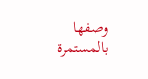وصفها بالمستمرة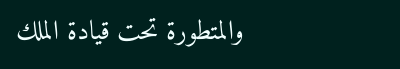والمتطورة تحت قيادة الملك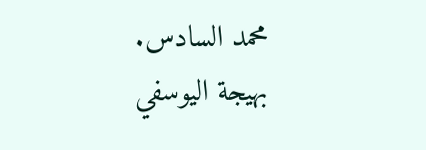محمد السادس.
بهيجة اليوسفي